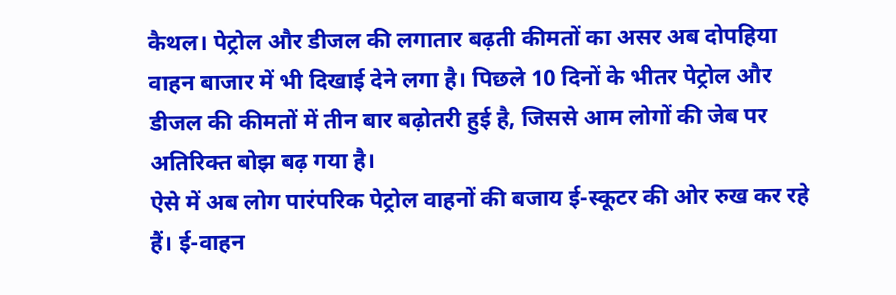कैथल। पेट्रोल और डीजल की लगातार बढ़ती कीमतों का असर अब दोपहिया वाहन बाजार में भी दिखाई देने लगा है। पिछले 10 दिनों के भीतर पेट्रोल और डीजल की कीमतों में तीन बार बढ़ोतरी हुई है, जिससे आम लोगों की जेब पर अतिरिक्त बोझ बढ़ गया है।
ऐसे में अब लोग पारंपरिक पेट्रोल वाहनों की बजाय ई-स्कूटर की ओर रुख कर रहे हैं। ई-वाहन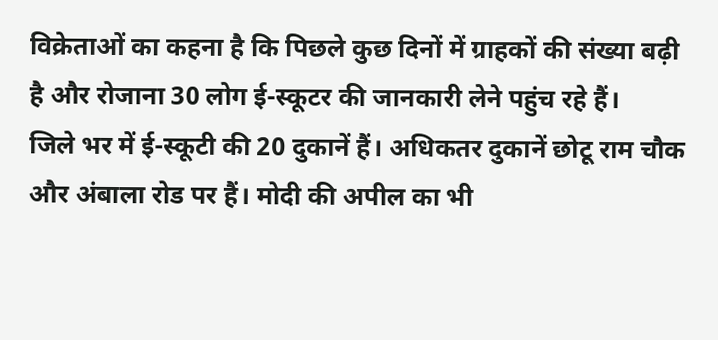विक्रेताओं का कहना है कि पिछले कुछ दिनों में ग्राहकों की संख्या बढ़ी है और रोजाना 30 लोग ई-स्कूटर की जानकारी लेने पहुंच रहे हैं।
जिले भर में ई-स्कूटी की 20 दुकानें हैं। अधिकतर दुकानें छोटू राम चौक और अंबाला रोड पर हैं। मोदी की अपील का भी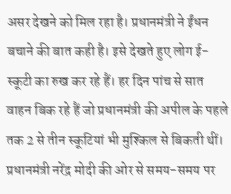असर देखने को मिल रहा है। प्रधानमंत्री ने ईंधन बचाने की बात कही है। इसे देखते हुए लोग ई-स्कूटी का रुख कर रहे हैं। हर दिन पांच से सात वाहन बिक रहे हैं जो प्रधानमंत्री की अपील के पहले तक 2 से तीन स्कूटियां भी मुश्किल से बिकती थीं। प्रधानमंत्री नरेंद्र मोदी की ओर से समय-समय पर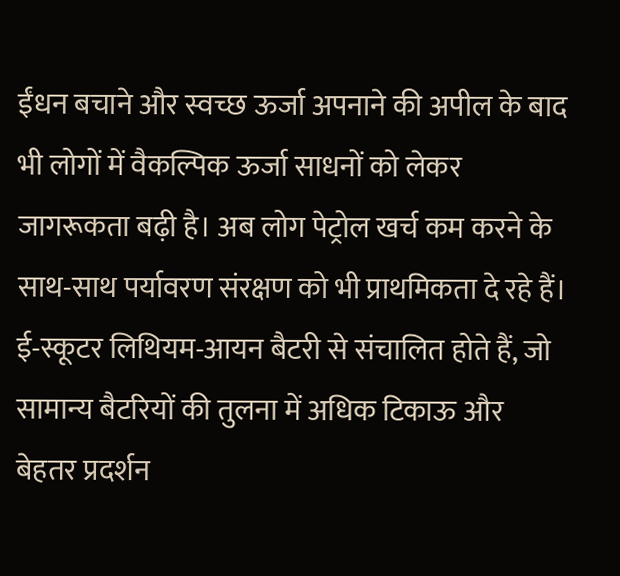ईंधन बचाने और स्वच्छ ऊर्जा अपनाने की अपील के बाद भी लोगों में वैकल्पिक ऊर्जा साधनों को लेकर जागरूकता बढ़ी है। अब लोग पेट्रोल खर्च कम करने के साथ-साथ पर्यावरण संरक्षण को भी प्राथमिकता दे रहे हैं। ई-स्कूटर लिथियम-आयन बैटरी से संचालित होते हैं, जो सामान्य बैटरियों की तुलना में अधिक टिकाऊ और बेहतर प्रदर्शन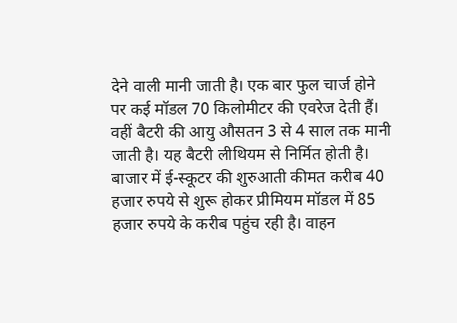देने वाली मानी जाती है। एक बार फुल चार्ज होने पर कई मॉडल 70 किलोमीटर की एवरेज देती हैं। वहीं बैटरी की आयु औसतन 3 से 4 साल तक मानी जाती है। यह बैटरी लीथियम से निर्मित होती है।
बाजार में ई-स्कूटर की शुरुआती कीमत करीब 40 हजार रुपये से शुरू होकर प्रीमियम मॉडल में 85 हजार रुपये के करीब पहुंच रही है। वाहन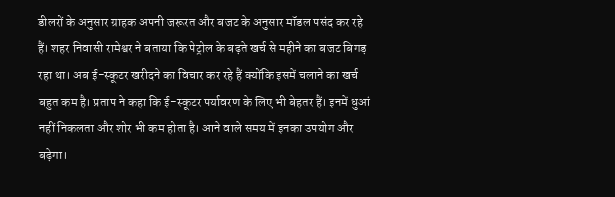डीलरों के अनुसार ग्राहक अपनी जरूरत और बजट के अनुसार मॉडल पसंद कर रहे हैं। शहर निवासी रामेश्वर ने बताया कि पेट्रोल के बढ़ते खर्च से महीने का बजट बिगड़ रहा था। अब ई-स्कूटर खरीदने का विचार कर रहे हैं क्योंकि इसमें चलाने का खर्च बहुत कम है। प्रताप ने कहा कि ई-स्कूटर पर्यावरण के लिए भी बेहतर हैं। इनमें धुआं नहीं निकलता और शोर भी कम होता है। आने वाले समय में इनका उपयोग और बढ़ेगा।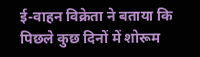ई-वाहन विक्रेता ने बताया कि पिछले कुछ दिनों में शोरूम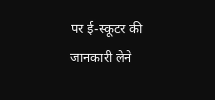पर ई-स्कूटर की जानकारी लेने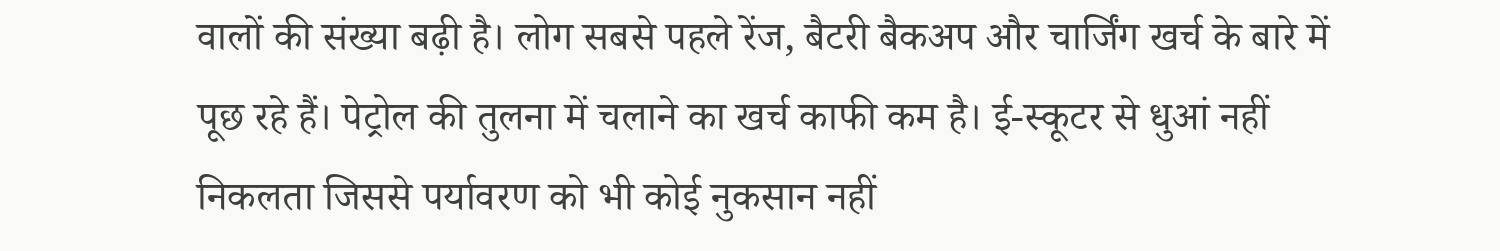वालों की संख्या बढ़ी है। लोग सबसे पहले रेंज, बैटरी बैकअप और चार्जिंग खर्च के बारे में पूछ रहे हैं। पेट्रोल की तुलना में चलाने का खर्च काफी कम है। ई-स्कूटर से धुआं नहीं निकलता जिससे पर्यावरण को भी कोई नुकसान नहीं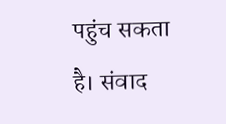पहुंच सकता है। संवाद